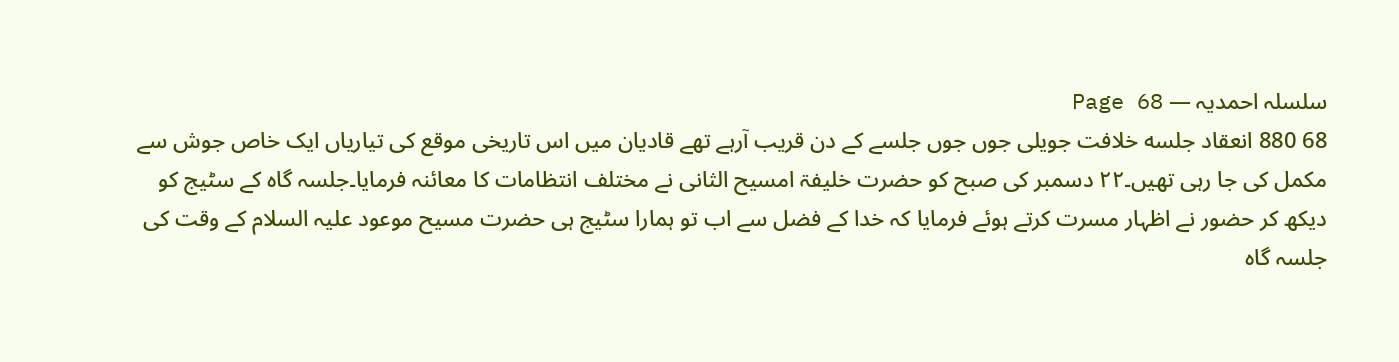سلسلہ احمدیہ — Page 68
68 880 انعقاد جلسه خلافت جویلی جوں جوں جلسے کے دن قریب آرہے تھے قادیان میں اس تاریخی موقع کی تیاریاں ایک خاص جوش سے مکمل کی جا رہی تھیں۔۲۲ دسمبر کی صبح کو حضرت خلیفۃ امسیح الثانی نے مختلف انتظامات کا معائنہ فرمایا۔جلسہ گاہ کے سٹیج کو دیکھ کر حضور نے اظہار مسرت کرتے ہوئے فرمایا کہ خدا کے فضل سے اب تو ہمارا سٹیج ہی حضرت مسیح موعود علیہ السلام کے وقت کی جلسہ گاہ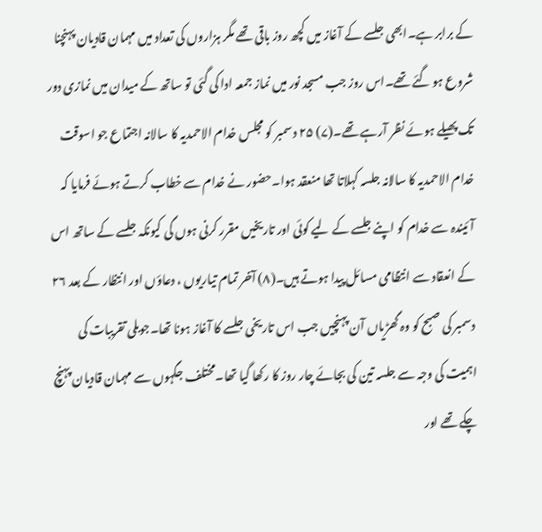کے برابر ہے۔ابھی جلسے کے آغاز میں کچھ روز باقی تھے مگر ہزاروں کی تعداد میں مہمان قادیان پہنچنا شروع ہو گئے تھے۔اس روز جب مسجد نور میں نماز جمعہ ادا کی گئی تو ساتھ کے میدان میں نمازی دور تک پھیلے ہوئے نظر آرہے تھے۔(۷) ۲۵ دسمبر کو مجلس خدام الاحمدیہ کا سالانہ اجتماع جو اسوقت خدام الاحمدیہ کا سالانہ جلسہ کہلاتا تھا منعقد ہوا۔حضور نے خدام سے خطاب کرتے ہوئے فرمایا کہ آئیندہ سے خدام کو اپنے جلسے کے لیے کوئی اور تاریخیں مقرر کرنی ہوں گی کیونکہ جلسے کے ساتھ اس کے انعقاد سے انتظامی مسائل پیدا ہوتے ہیں۔(۸) آخر تمام تیاریوں ، دعاؤں اور انتظار کے بعد ۲۶ دسمبر کی صبح کو وہ گھڑیاں آن پہنچیں جب اس تاریخی جلسے کا آغاز ہونا تھا۔جوبلی تقریبات کی اہمیت کی وجہ سے جلسہ تین کی بجائے چار روز کا رکھا گیا تھا۔مختلف جگہوں سے مہمان قادیان پہنچ چکے تھے اور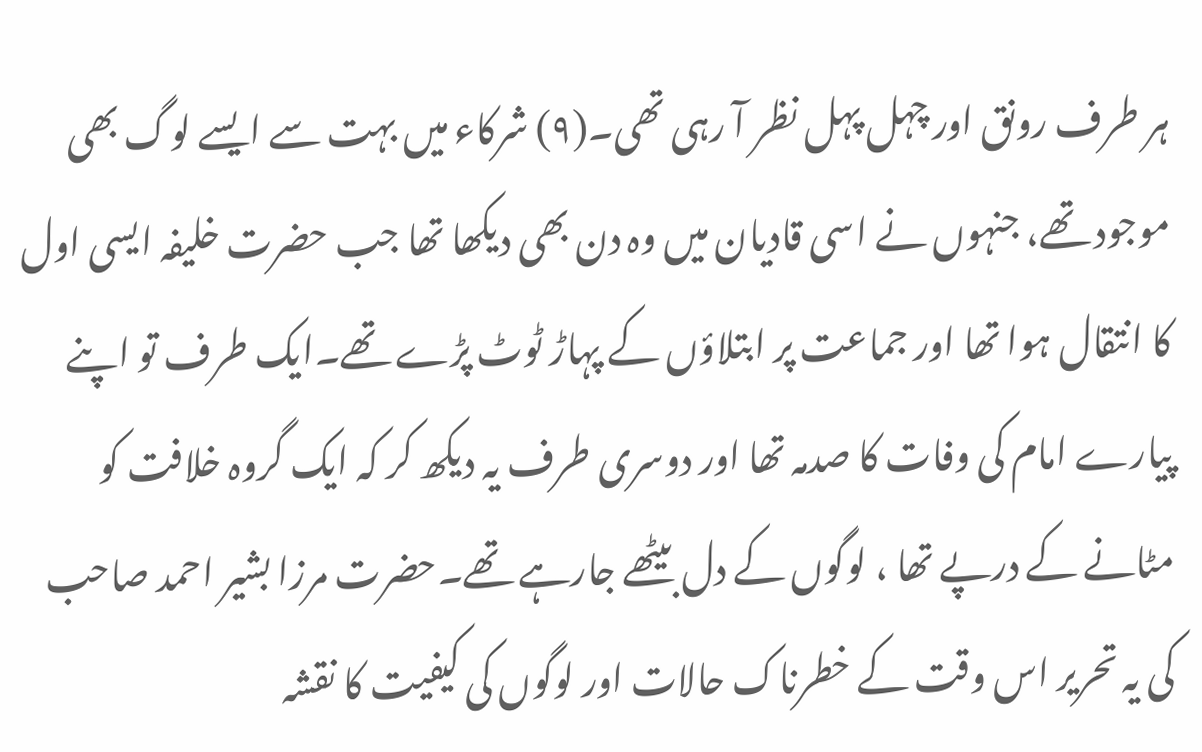ہر طرف رونق اور چہل پہل نظر آ رہی تھی۔(۹) شرکاء میں بہت سے ایسے لوگ بھی موجود تھے، جنہوں نے اسی قادیان میں وہ دن بھی دیکھا تھا جب حضرت خلیفہ ایسی اول کا انتقال ہوا تھا اور جماعت پر ابتلاؤں کے پہاڑ ٹوٹ پڑے تھے۔ایک طرف تو اپنے پیارے امام کی وفات کا صدمہ تھا اور دوسری طرف یہ دیکھ کر کہ ایک گروہ خلافت کو مٹانے کے درپے تھا ، لوگوں کے دل بیٹھے جارہے تھے۔حضرت مرزا بشیر احمد صاحب کی یہ تحریر اس وقت کے خطرناک حالات اور لوگوں کی کیفیت کا نقشہ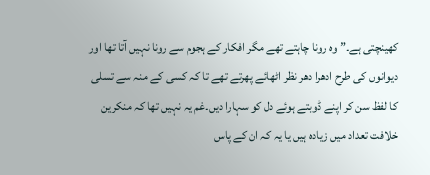کھینچتی ہے۔”وہ رونا چاہتے تھے مگر افکار کے ہجوم سے رونا نہیں آتا تھا اور دیوانوں کی طرح ادھرا دھر نظر اٹھائے پھرتے تھے تا کہ کسی کے منہ سے تسلی کا لفظ سن کر اپنے ڈوبتے ہوئے دل کو سہارا دیں۔غم یہ نہیں تھا کہ منکرین خلافت تعداد میں زیادہ ہیں یا یہ کہ ان کے پاس